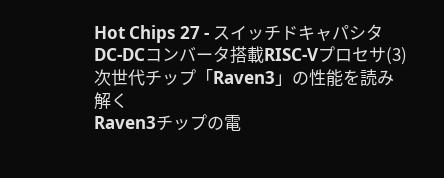Hot Chips 27 - スイッチドキャパシタDC-DCコンバータ搭載RISC-Vプロセサ(3) 次世代チップ「Raven3」の性能を読み解く
Raven3チップの電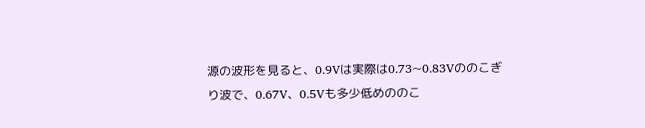源の波形を見ると、0.9Vは実際は0.73~0.83Vののこぎり波で、0.67V、0.5Vも多少低めののこ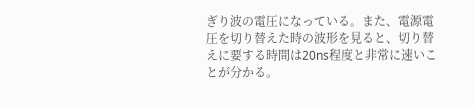ぎり波の電圧になっている。また、電源電圧を切り替えた時の波形を見ると、切り替えに要する時間は20ns程度と非常に速いことが分かる。